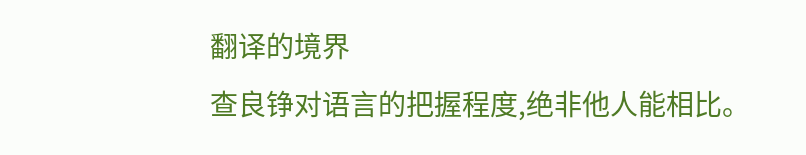翻译的境界
查良铮对语言的把握程度,绝非他人能相比。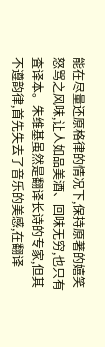能在尽量还原格律的情况下,保持原著的嬉笑怒骂之风味,让人如品美酒、回味无穷,也只有査译本。朱维基虽然是翻译长诗的专家,但其不遵韵律,首先失去了音乐的美感,在翻译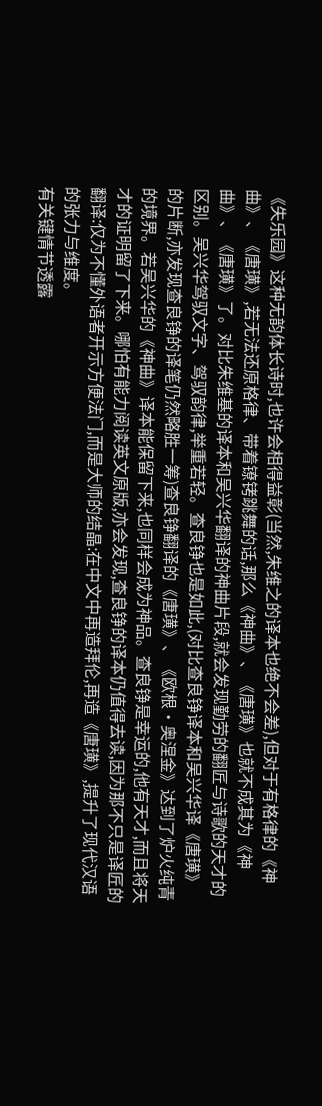《失乐园》这种无韵体长诗时,也许会相得益彰(当然,朱维之的译本也绝不会差),但对于有格律的《神曲》、《唐璜》,若无法还原格律、带着镣铐跳舞的话,那么《神曲》、《唐璜》也就不成其为《神曲》、《唐璜》了。对比朱维基的译本和吴兴华翻译的神曲片段,就会发现勤劳的翻匠与诗歌的天才的区别。吴兴华驾驭文字、驾驭韵律,举重若轻。查良铮也是如此,(对比查良铮译本和吴兴华译《唐璜》的片断,亦发现查良铮的译笔仍然略胜一筹)查良铮翻译的《唐璜》、《欧根·奥涅金》达到了炉火纯青的境界。若吴兴华的《神曲》译本能保留下来,也同样会成为神品。查良铮是幸运的,他有天才,而且将天才的证明留了下来。哪怕有能力阅读英文原版,亦会发现,查良铮的译本仍值得去读,因为那不只是译匠的翻译:仅为不懂外语者开示方便法门,而是大师的结晶:在中文中再造拜伦,再造《唐璜》,提升了现代汉语的张力与维度。
有关键情节透露